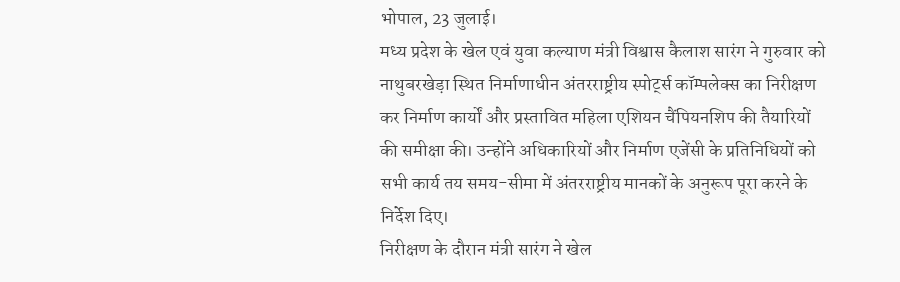भोपाल, 23 जुलाई।
मध्य प्रदेश के खेल एवं युवा कल्याण मंत्री विश्वास कैलाश सारंग ने गुरुवार को नाथुबरखेड़ा स्थित निर्माणाधीन अंतरराष्ट्रीय स्पोर्ट्स कॉम्पलेक्स का निरीक्षण कर निर्माण कार्यों और प्रस्तावित महिला एशियन चैंपियनशिप की तैयारियों की समीक्षा की। उन्होंने अधिकारियों और निर्माण एजेंसी के प्रतिनिधियों को सभी कार्य तय समय-सीमा में अंतरराष्ट्रीय मानकों के अनुरूप पूरा करने के निर्देश दिए।
निरीक्षण के दौरान मंत्री सारंग ने खेल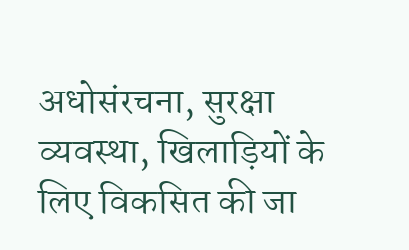अधोसंरचना, सुरक्षा व्यवस्था, खिलाड़ियों के लिए विकसित की जा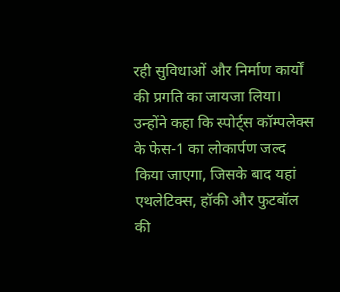रही सुविधाओं और निर्माण कार्यों की प्रगति का जायजा लिया। उन्होंने कहा कि स्पोर्ट्स कॉम्पलेक्स के फेस-1 का लोकार्पण जल्द किया जाएगा, जिसके बाद यहां एथलेटिक्स, हॉकी और फुटबॉल की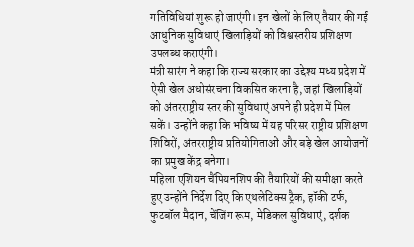गतिविधियां शुरू हो जाएंगी। इन खेलों के लिए तैयार की गई आधुनिक सुविधाएं खिलाड़ियों को विश्वस्तरीय प्रशिक्षण उपलब्ध कराएंगी।
मंत्री सारंग ने कहा कि राज्य सरकार का उद्देश्य मध्य प्रदेश में ऐसी खेल अधोसंरचना विकसित करना है, जहां खिलाड़ियों को अंतरराष्ट्रीय स्तर की सुविधाएं अपने ही प्रदेश में मिल सकें। उन्होंने कहा कि भविष्य में यह परिसर राष्ट्रीय प्रशिक्षण शिविरों, अंतरराष्ट्रीय प्रतियोगिताओं और बड़े खेल आयोजनों का प्रमुख केंद्र बनेगा।
महिला एशियन चैंपियनशिप की तैयारियों की समीक्षा करते हुए उन्होंने निर्देश दिए कि एथलेटिक्स ट्रैक, हॉकी टर्फ, फुटबॉल मैदान, चेंजिंग रूम, मेडिकल सुविधाएं, दर्शक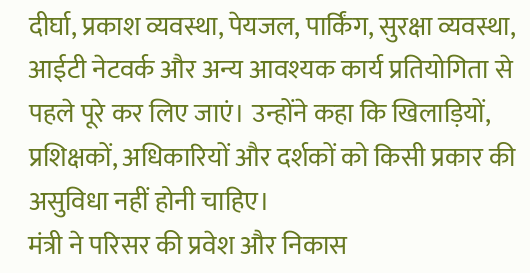दीर्घा, प्रकाश व्यवस्था, पेयजल, पार्किंग, सुरक्षा व्यवस्था, आईटी नेटवर्क और अन्य आवश्यक कार्य प्रतियोगिता से पहले पूरे कर लिए जाएं। उन्होंने कहा कि खिलाड़ियों, प्रशिक्षकों, अधिकारियों और दर्शकों को किसी प्रकार की असुविधा नहीं होनी चाहिए।
मंत्री ने परिसर की प्रवेश और निकास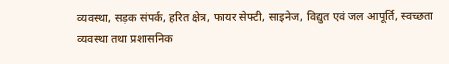व्यवस्था, सड़क संपर्क, हरित क्षेत्र, फायर सेफ्टी, साइनेज, विद्युत एवं जल आपूर्ति, स्वच्छता व्यवस्था तथा प्रशासनिक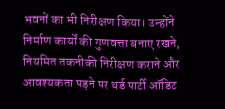भवनों का भी निरीक्षण किया। उन्होंने निर्माण कार्यों की गुणवत्ता बनाए रखने, नियमित तकनीकी निरीक्षण कराने और आवश्यकता पड़ने पर थर्ड पार्टी ऑडिट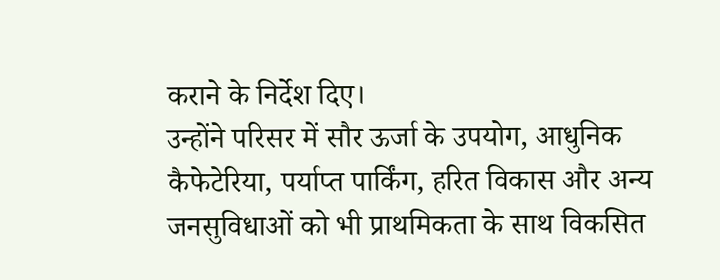कराने के निर्देश दिए।
उन्होंने परिसर में सौर ऊर्जा के उपयोग, आधुनिक कैफेटेरिया, पर्याप्त पार्किंग, हरित विकास और अन्य जनसुविधाओं को भी प्राथमिकता के साथ विकसित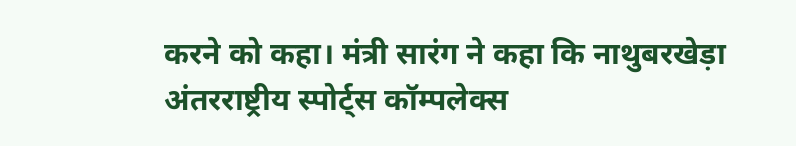करने को कहा। मंत्री सारंग ने कहा कि नाथुबरखेड़ा अंतरराष्ट्रीय स्पोर्ट्स कॉम्पलेक्स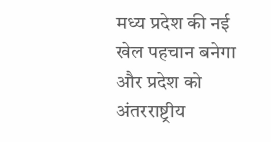मध्य प्रदेश की नई खेल पहचान बनेगा और प्रदेश को अंतरराष्ट्रीय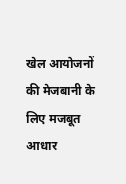खेल आयोजनों की मेजबानी के लिए मजबूत आधार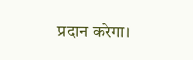प्रदान करेगा।